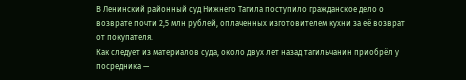В Ленинский районный суд Нижнего Тагила поступило гражданское дело о возврате почти 2,5 млн рублей, оплаченных изготовителем кухни за её возврат от покупателя.
Как следует из материалов суда, около двух лет назад тагильчанин приобрёл у посредника —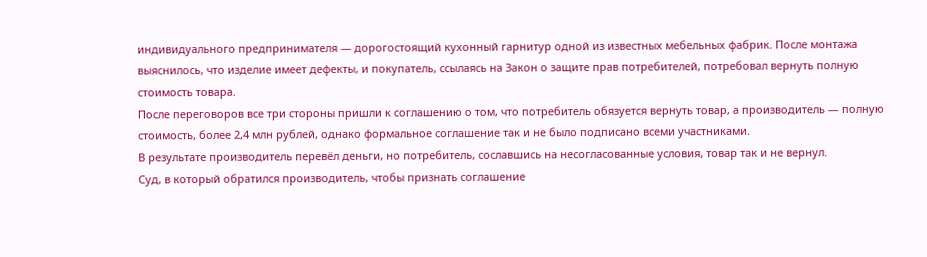индивидуального предпринимателя — дорогостоящий кухонный гарнитур одной из известных мебельных фабрик. После монтажа выяснилось, что изделие имеет дефекты, и покупатель, ссылаясь на Закон о защите прав потребителей, потребовал вернуть полную стоимость товара.
После переговоров все три стороны пришли к соглашению о том, что потребитель обязуется вернуть товар, а производитель — полную стоимость, более 2,4 млн рублей, однако формальное соглашение так и не было подписано всеми участниками.
В результате производитель перевёл деньги, но потребитель, сославшись на несогласованные условия, товар так и не вернул.
Суд, в который обратился производитель, чтобы признать соглашение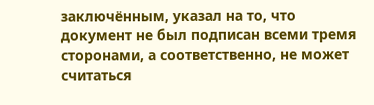заключённым, указал на то, что документ не был подписан всеми тремя сторонами, а соответственно, не может считаться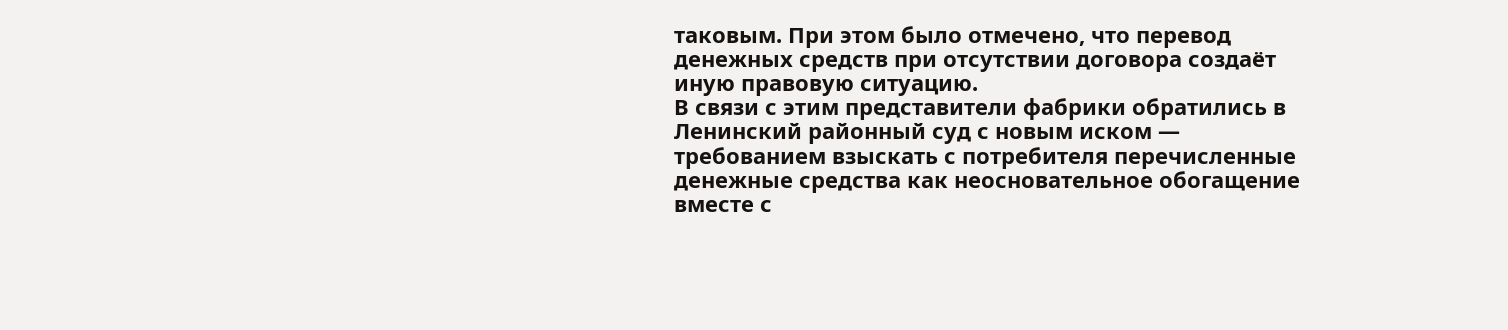таковым. При этом было отмечено, что перевод денежных средств при отсутствии договора создаёт иную правовую ситуацию.
В связи с этим представители фабрики обратились в Ленинский районный суд с новым иском — требованием взыскать с потребителя перечисленные денежные средства как неосновательное обогащение вместе с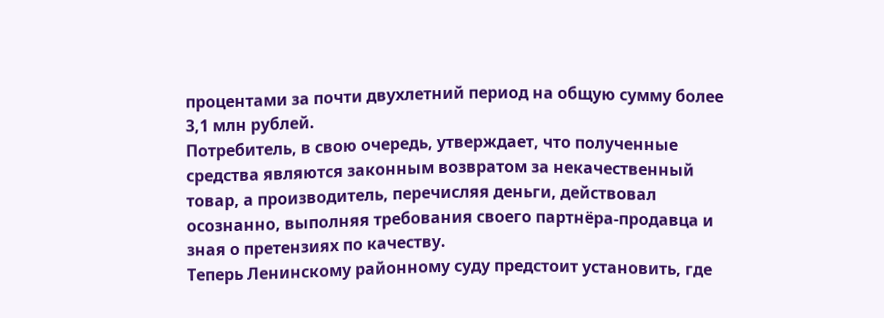процентами за почти двухлетний период на общую сумму более 3,1 млн рублей.
Потребитель, в свою очередь, утверждает, что полученные средства являются законным возвратом за некачественный товар, а производитель, перечисляя деньги, действовал осознанно, выполняя требования своего партнёра-продавца и зная о претензиях по качеству.
Теперь Ленинскому районному суду предстоит установить, где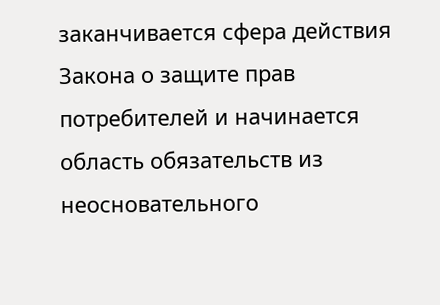заканчивается сфера действия Закона о защите прав потребителей и начинается область обязательств из неосновательного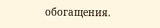обогащения.